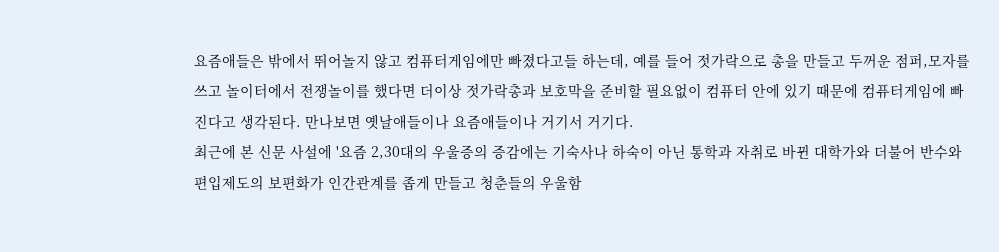요즘애들은 밖에서 뛰어놀지 않고 컴퓨터게임에만 빠졌다고들 하는데, 예를 들어 젓가락으로 총을 만들고 두꺼운 점퍼,모자를 쓰고 놀이터에서 전쟁놀이를 했다면 더이상 젓가락총과 보호막을 준비할 필요없이 컴퓨터 안에 있기 때문에 컴퓨터게임에 빠진다고 생각된다. 만나보면 옛날애들이나 요즘애들이나 거기서 거기다.
최근에 본 신문 사설에 '요즘 2,30대의 우울증의 증감에는 기숙사나 하숙이 아닌 통학과 자취로 바뀐 대학가와 더불어 반수와 편입제도의 보편화가 인간관계를 좁게 만들고 청춘들의 우울함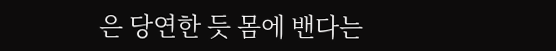은 당연한 듯 몸에 밴다는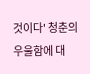것이다' 청춘의 우울함에 대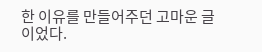한 이유를 만들어주던 고마운 글이었다.